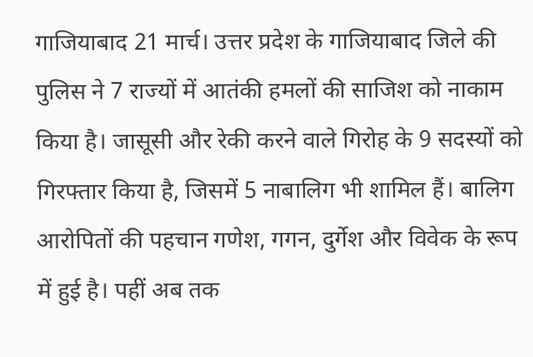गाजियाबाद 21 मार्च। उत्तर प्रदेश के गाजियाबाद जिले की पुलिस ने 7 राज्यों में आतंकी हमलों की साजिश को नाकाम किया है। जासूसी और रेकी करने वाले गिरोह के 9 सदस्यों को गिरफ्तार किया है, जिसमें 5 नाबालिग भी शामिल हैं। बालिग आरोपितों की पहचान गणेश, गगन, दुर्गेश और विवेक के रूप में हुई है। पहीं अब तक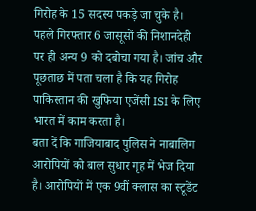गिरोह के 15 सदस्य पकड़े जा चुके है। पहले गिरफ्तार 6 जासूसों की निशानदेही पर ही अन्य 9 को दबोचा गया है। जांच और पूछताछ में पता चला है कि यह गिरोह पाकिस्तान की खुफिया एजेंसी ISI के लिए भारत में काम करता है।
बता दें कि गाजियाबाद पुलिस ने नाबालिग आरोपियों को बाल सुधार गृह में भेज दिया है। आरोपियों में एक 9वीं क्लास का स्टूडेंट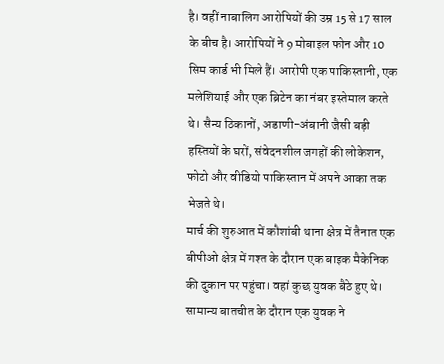है। वहीं नाबालिग आरोपियों की उम्र 15 से 17 साल के बीच है। आरोपियों ने 9 मोबाइल फोन और 10 सिम कार्ड भी मिले हैं। आरोपी एक पाकिस्तानी, एक मलेशियाई और एक ब्रिटेन का नंबर इस्तेमाल करते थे। सैन्य ठिकानों, अडाणी-अंबानी जैसी बड़ी हस्तियों के घरों, संवेदनशील जगहों की लोकेशन, फोटो और वीडियो पाकिस्तान में अपने आका तक भेजते थे।
मार्च की शुरुआत में कौशांबी थाना क्षेत्र में तैनात एक बीपीओ क्षेत्र में गश्त के दौरान एक बाइक मैकेनिक की दुकान पर पहुंचा। वहां कुछ युवक बैठे हुए थे। सामान्य बातचीत के दौरान एक युवक ने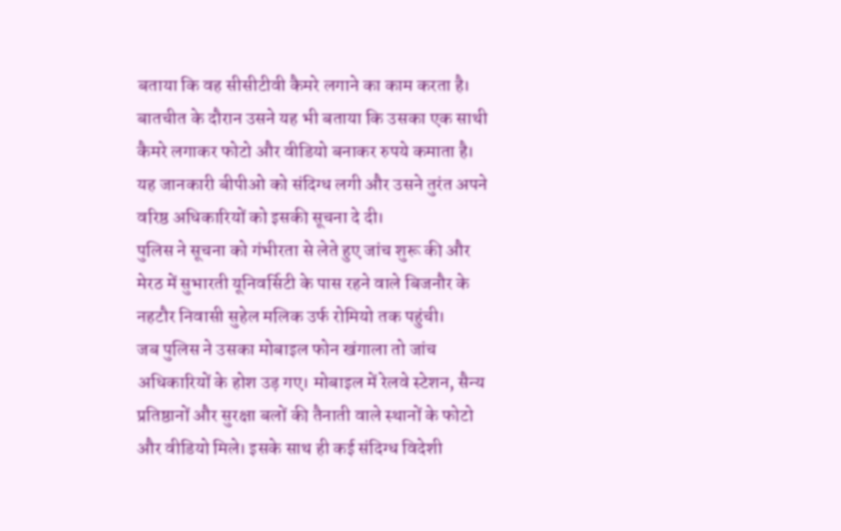बताया कि वह सीसीटीवी कैमरे लगाने का काम करता है।
बातचीत के दौरान उसने यह भी बताया कि उसका एक साथी कैमरे लगाकर फोटो और वीडियो बनाकर रुपये कमाता है। यह जानकारी बीपीओ को संदिग्ध लगी और उसने तुरंत अपने वरिष्ठ अधिकारियों को इसकी सूचना दे दी।
पुलिस ने सूचना को गंभीरता से लेते हुए जांच शुरू की और मेरठ में सुभारती यूनिवर्सिटी के पास रहने वाले बिजनौर के नहटौर निवासी सुहेल मलिक उर्फ रोमियो तक पहुंची।
जब पुलिस ने उसका मोबाइल फोन खंगाला तो जांच अधिकारियों के होश उड़ गए। मोबाइल में रेलवे स्टेशन, सैन्य प्रतिष्ठानों और सुरक्षा बलों की तैनाती वाले स्थानों के फोटो और वीडियो मिले। इसके साथ ही कई संदिग्ध विदेशी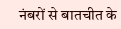नंबरों से बातचीत के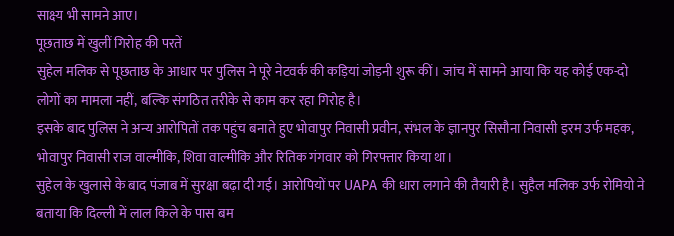साक्ष्य भी सामने आए।
पूछताछ में खुलीं गिरोह की परतें
सुहेल मलिक से पूछताछ के आधार पर पुलिस ने पूरे नेटवर्क की कड़ियां जोड़नी शुरू कीं। जांच में सामने आया कि यह कोई एक-दो लोगों का मामला नहीं, बल्कि संगठित तरीके से काम कर रहा गिरोह है।
इसके बाद पुलिस ने अन्य आरोपितों तक पहुंच बनाते हुए भोवापुर निवासी प्रवीन, संभल के ज्ञानपुर सिसौना निवासी इरम उर्फ महक, भोवापुर निवासी राज वाल्मीकि, शिवा वाल्मीकि और रितिक गंगवार को गिरफ्तार किया था।
सुहेल के खुलासे के बाद पंजाब में सुरक्षा बढ़ा दी गई। आरोपियों पर UAPA की धारा लगाने की तैयारी है। सुहैल मलिक उर्फ रोमियो ने बताया कि दिल्ली में लाल किले के पास बम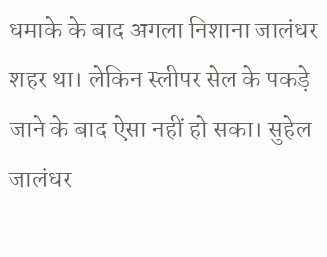धमाके के बाद अगला निशाना जालंधर शहर था। लेकिन स्लीपर सेल के पकड़े जाने के बाद ऐसा नहीं हो सका। सुहेल जालंधर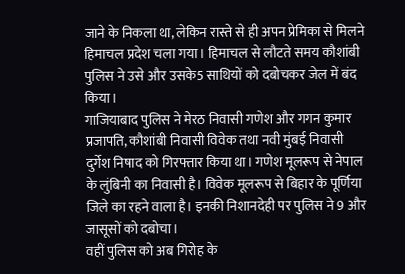जाने के निकला था, लेकिन रास्ते से ही अपन प्रेमिका से मिलने हिमाचल प्रदेश चला गया। हिमाचल से लौटते समय कौशांबी पुलिस ने उसे और उसके5 साथियों को दबोचकर जेल में बंद किया।
गाजियाबाद पुलिस ने मेरठ निवासी गणेश और गगन कुमार प्रजापति, कौशांबी निवासी विवेक तथा नवी मुंबई निवासी दुर्गेश निषाद को गिरफ्तार किया था। गणेश मूलरूप से नेपाल के लुंबिनी का निवासी है। विवेक मूलरूप से बिहार के पूर्णिया जिले का रहने वाला है। इनकी निशानदेही पर पुलिस ने 9 और जासूसों को दबोचा।
वहीं पुलिस को अब गिरोह के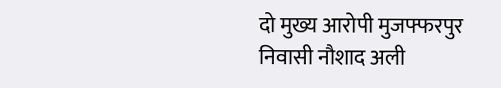दो मुख्य आरोपी मुजफ्फरपुर निवासी नौशाद अली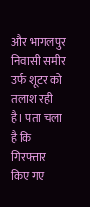और भागलपुर निवासी समीर उर्फ शूटर को तलाश रही है। पता चला है कि गिरफ्तार किए गए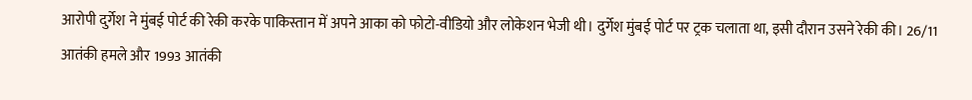आरोपी दुर्गेश ने मुंबई पोर्ट की रेकी करके पाकिस्तान में अपने आका को फोटो-वीडियो और लोकेशन भेजी थी। दुर्गेश मुंबई पोर्ट पर ट्रक चलाता था, इसी दौरान उसने रेकी की। 26/11 आतंकी हमले और 1993 आतंकी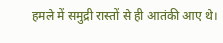हमले में समुद्री रास्तों से ही आतंकी आए थे।